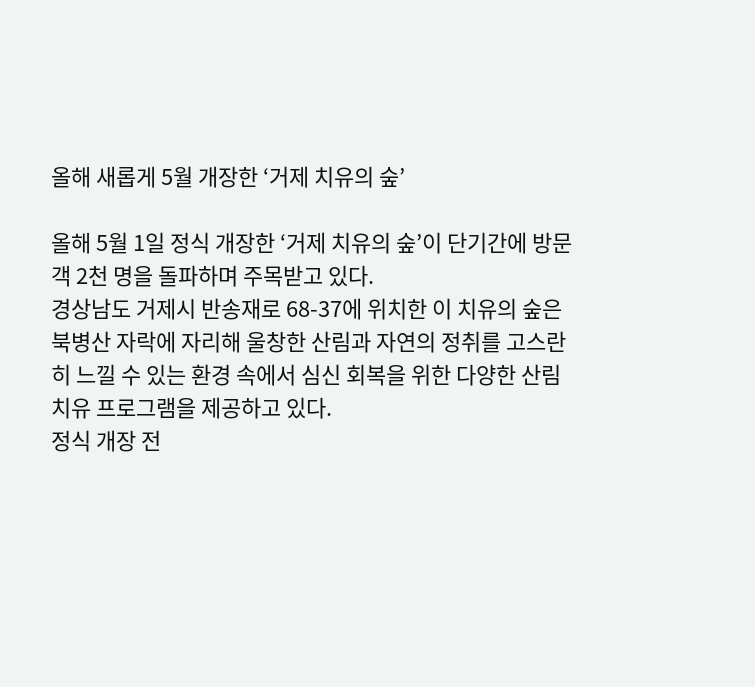올해 새롭게 5월 개장한 ‘거제 치유의 숲’

올해 5월 1일 정식 개장한 ‘거제 치유의 숲’이 단기간에 방문객 2천 명을 돌파하며 주목받고 있다.
경상남도 거제시 반송재로 68-37에 위치한 이 치유의 숲은 북병산 자락에 자리해 울창한 산림과 자연의 정취를 고스란히 느낄 수 있는 환경 속에서 심신 회복을 위한 다양한 산림치유 프로그램을 제공하고 있다.
정식 개장 전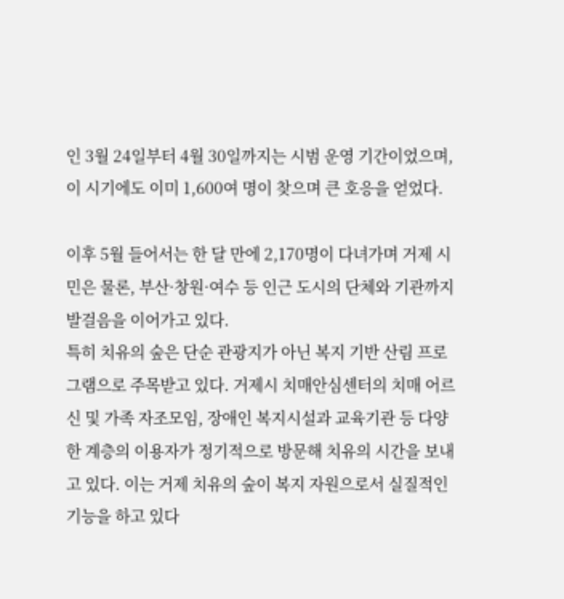인 3월 24일부터 4월 30일까지는 시범 운영 기간이었으며, 이 시기에도 이미 1,600여 명이 찾으며 큰 호응을 얻었다.

이후 5월 들어서는 한 달 만에 2,170명이 다녀가며 거제 시민은 물론, 부산·창원·여수 등 인근 도시의 단체와 기관까지 발걸음을 이어가고 있다.
특히 치유의 숲은 단순 관광지가 아닌 복지 기반 산림 프로그램으로 주목받고 있다. 거제시 치매안심센터의 치매 어르신 및 가족 자조모임, 장애인 복지시설과 교육기관 등 다양한 계층의 이용자가 정기적으로 방문해 치유의 시간을 보내고 있다. 이는 거제 치유의 숲이 복지 자원으로서 실질적인 기능을 하고 있다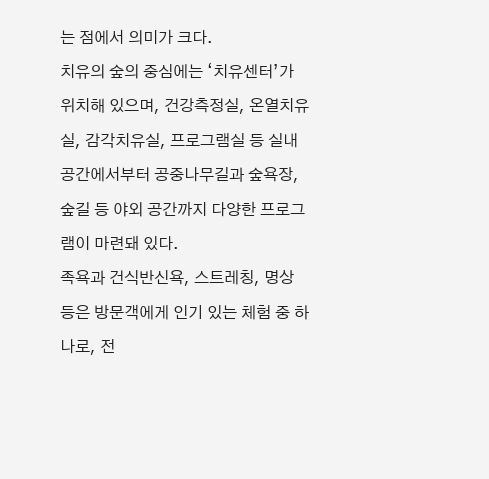는 점에서 의미가 크다.
치유의 숲의 중심에는 ‘치유센터’가 위치해 있으며, 건강측정실, 온열치유실, 감각치유실, 프로그램실 등 실내 공간에서부터 공중나무길과 숲욕장, 숲길 등 야외 공간까지 다양한 프로그램이 마련돼 있다.
족욕과 건식반신욕, 스트레칭, 명상 등은 방문객에게 인기 있는 체험 중 하나로, 전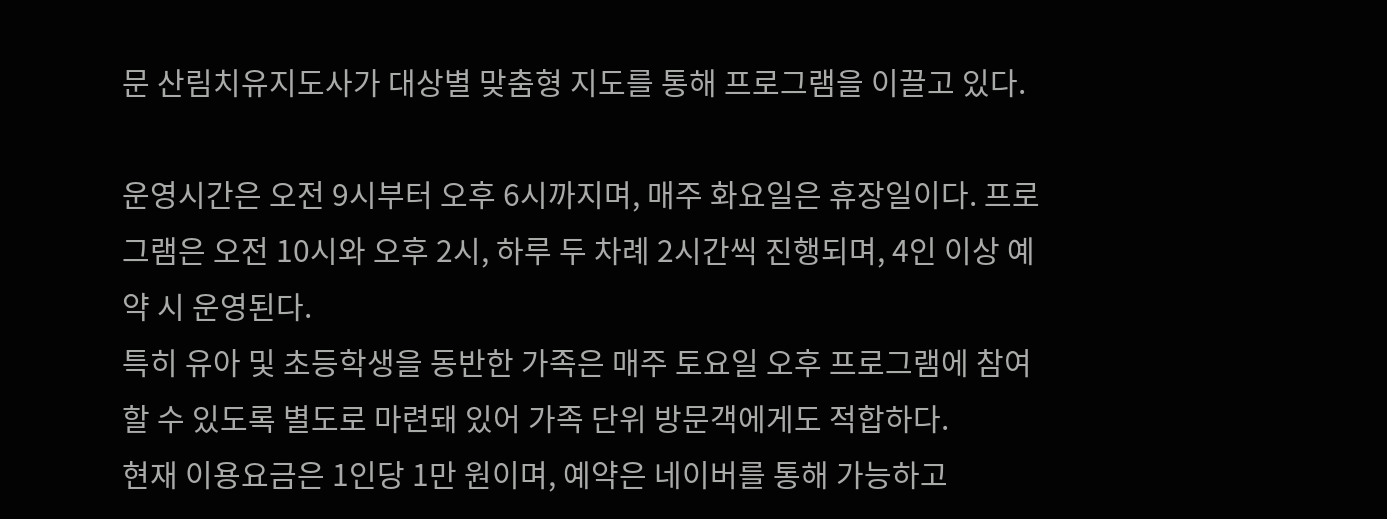문 산림치유지도사가 대상별 맞춤형 지도를 통해 프로그램을 이끌고 있다.

운영시간은 오전 9시부터 오후 6시까지며, 매주 화요일은 휴장일이다. 프로그램은 오전 10시와 오후 2시, 하루 두 차례 2시간씩 진행되며, 4인 이상 예약 시 운영된다.
특히 유아 및 초등학생을 동반한 가족은 매주 토요일 오후 프로그램에 참여할 수 있도록 별도로 마련돼 있어 가족 단위 방문객에게도 적합하다.
현재 이용요금은 1인당 1만 원이며, 예약은 네이버를 통해 가능하고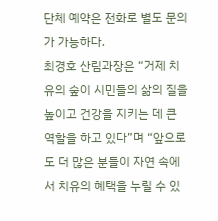단체 예약은 전화로 별도 문의가 가능하다.
최경호 산림과장은 “거제 치유의 숲이 시민들의 삶의 질을 높이고 건강을 지키는 데 큰 역할을 하고 있다”며 “앞으로도 더 많은 분들이 자연 속에서 치유의 혜택을 누릴 수 있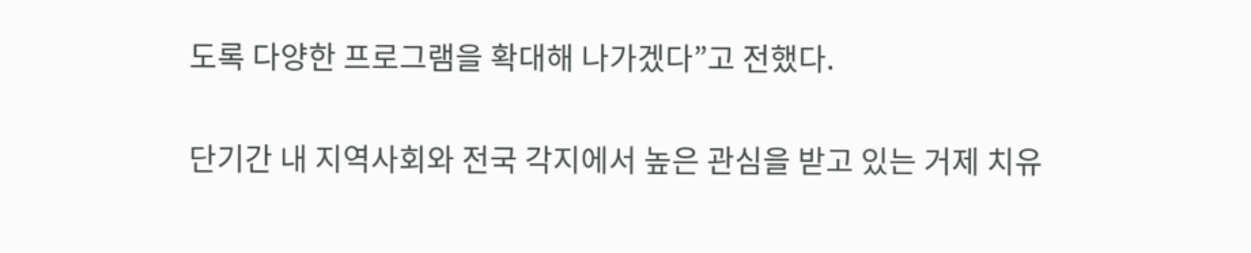도록 다양한 프로그램을 확대해 나가겠다”고 전했다.

단기간 내 지역사회와 전국 각지에서 높은 관심을 받고 있는 거제 치유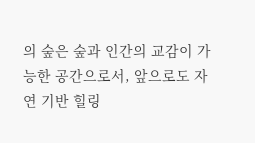의 숲은 숲과 인간의 교감이 가능한 공간으로서, 앞으로도 자연 기반 힐링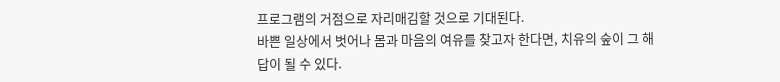프로그램의 거점으로 자리매김할 것으로 기대된다.
바쁜 일상에서 벗어나 몸과 마음의 여유를 찾고자 한다면, 치유의 숲이 그 해답이 될 수 있다.